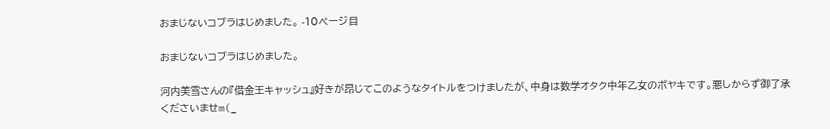おまじないコブラはじめました。 -10ページ目

おまじないコブラはじめました。

河内美雪さんの『借金王キャッシュ』好きが昂じてこのようなタイトルをつけましたが、中身は数学オタク中年乙女のボヤキです。悪しからず御了承くださいませm(_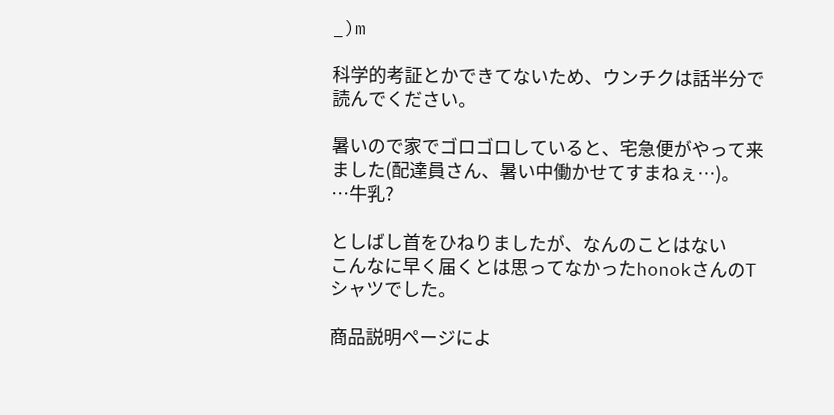_)m

科学的考証とかできてないため、ウンチクは話半分で読んでください。

暑いので家でゴロゴロしていると、宅急便がやって来ました(配達員さん、暑い中働かせてすまねぇ…)。
…牛乳?

としばし首をひねりましたが、なんのことはない
こんなに早く届くとは思ってなかったhonokさんのTシャツでした。

商品説明ページによ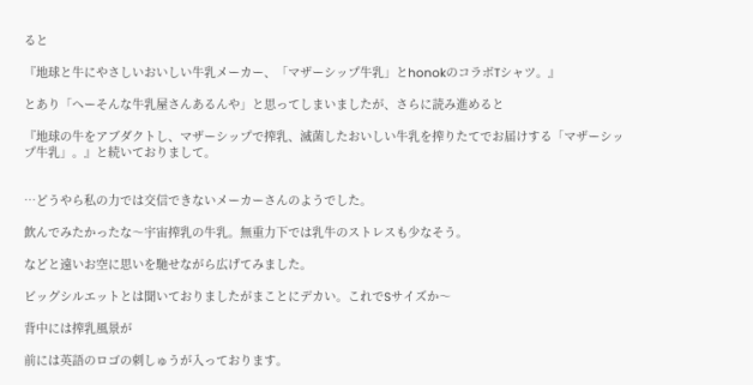ると

『地球と牛にやさしいおいしい牛乳メーカー、「マザーシップ牛乳」とhonokのコラボTシャツ。』

とあり「へーそんな牛乳屋さんあるんや」と思ってしまいましたが、さらに読み進めると

『地球の牛をアブダクトし、マザーシップで搾乳、滅菌したおいしい牛乳を搾りたてでお届けする「マザーシップ牛乳」。』と続いておりまして。


…どうやら私の力では交信できないメーカーさんのようでした。

飲んでみたかったな〜宇宙搾乳の牛乳。無重力下では乳牛のストレスも少なそう。

などと遠いお空に思いを馳せながら広げてみました。

ビッグシルエットとは聞いておりましたがまことにデカい。これでSサイズか〜

背中には搾乳風景が

前には英語のロゴの刺しゅうが入っております。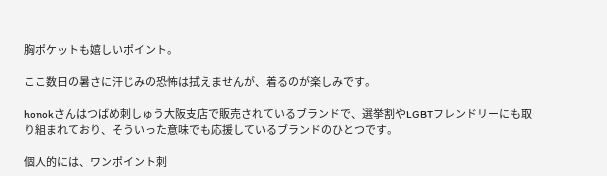胸ポケットも嬉しいポイント。

ここ数日の暑さに汗じみの恐怖は拭えませんが、着るのが楽しみです。

honokさんはつばめ刺しゅう大阪支店で販売されているブランドで、選挙割やLGBTフレンドリーにも取り組まれており、そういった意味でも応援しているブランドのひとつです。

個人的には、ワンポイント刺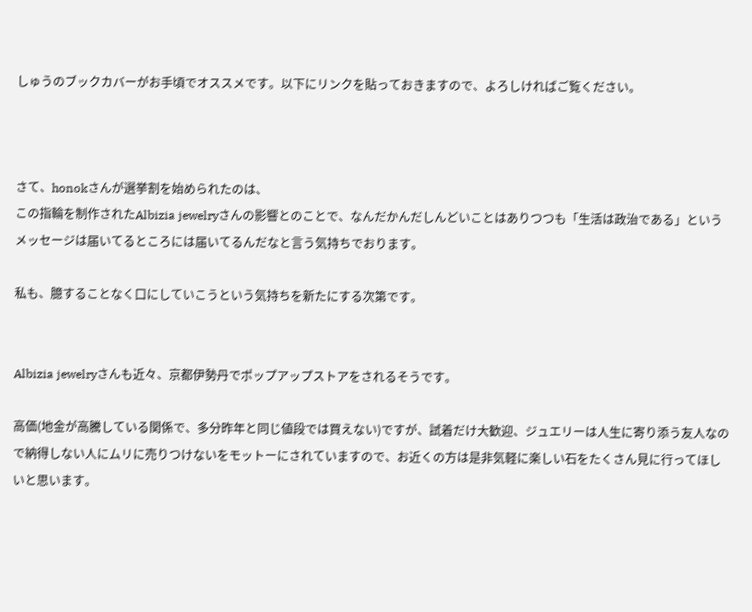しゅうのブックカバーがお手頃でオススメです。以下にリンクを貼っておきますので、よろしければご覧ください。



さて、honokさんが選挙割を始められたのは、
この指輪を制作されたAlbizia jewelryさんの影響とのことで、なんだかんだしんどいことはありつつも「生活は政治である」というメッセージは届いてるところには届いてるんだなと言う気持ちでおります。

私も、臆することなく口にしていこうという気持ちを新たにする次第です。


Albizia jewelryさんも近々、京都伊勢丹でポップアップストアをされるそうです。

高価(地金が高騰している関係で、多分昨年と同じ値段では買えない)ですが、試着だけ大歓迎、ジュエリーは人生に寄り添う友人なので納得しない人にムリに売りつけないをモットーにされていますので、お近くの方は是非気軽に楽しい石をたくさん見に行ってほしいと思います。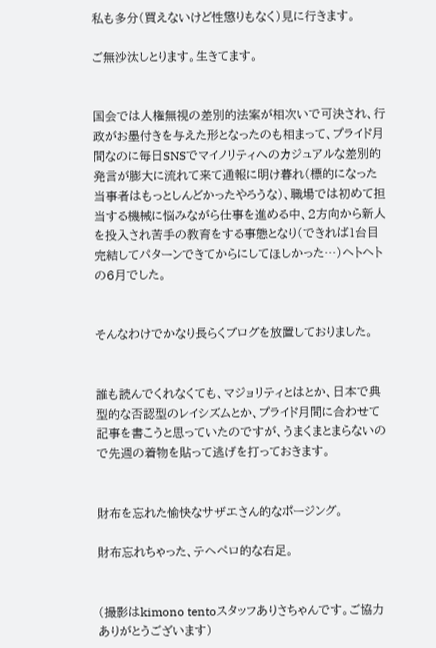私も多分(買えないけど性懲りもなく)見に行きます。

ご無沙汰しとります。生きてます。


国会では人権無視の差別的法案が相次いで可決され、行政がお墨付きを与えた形となったのも相まって、プライド月間なのに毎日SNSでマイノリティへのカジュアルな差別的発言が膨大に流れて来て通報に明け暮れ(標的になった当事者はもっとしんどかったやろうな)、職場では初めて担当する機械に悩みながら仕事を進める中、2方向から新人を投入され苦手の教育をする事態となり(できれば1台目完結してパターンできてからにしてほしかった…)ヘトヘトの6月でした。


そんなわけでかなり長らくブログを放置しておりました。


誰も読んでくれなくても、マジョリティとはとか、日本で典型的な否認型のレイシズムとか、プライド月間に合わせて記事を書こうと思っていたのですが、うまくまとまらないので先週の着物を貼って逃げを打っておきます。


財布を忘れた愉快なサザエさん的なポージング。

財布忘れちゃった、テヘペロ的な右足。


(撮影はkimono tentoスタッフありさちゃんです。ご協力ありがとうございます)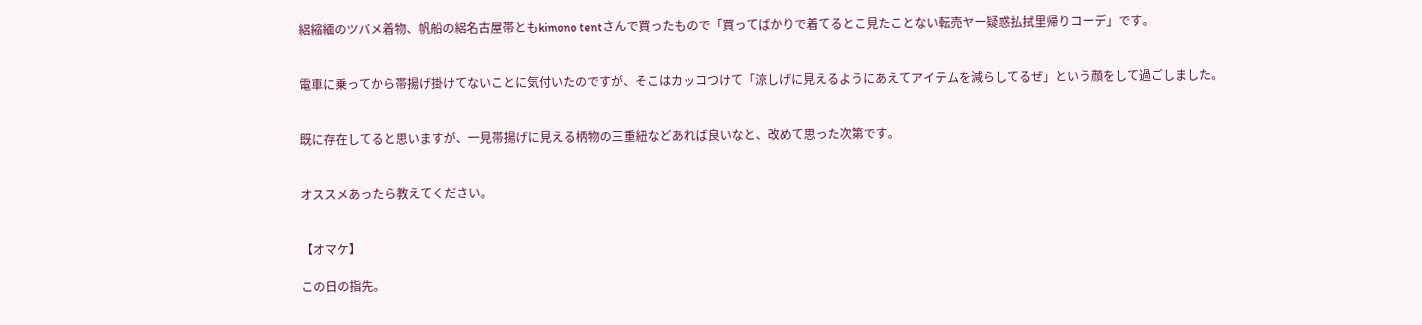絽縮緬のツバメ着物、帆船の絽名古屋帯ともkimono tentさんで買ったもので「買ってばかりで着てるとこ見たことない転売ヤー疑惑払拭里帰りコーデ」です。


電車に乗ってから帯揚げ掛けてないことに気付いたのですが、そこはカッコつけて「涼しげに見えるようにあえてアイテムを減らしてるぜ」という顔をして過ごしました。


既に存在してると思いますが、一見帯揚げに見える柄物の三重紐などあれば良いなと、改めて思った次第です。


オススメあったら教えてください。


【オマケ】

この日の指先。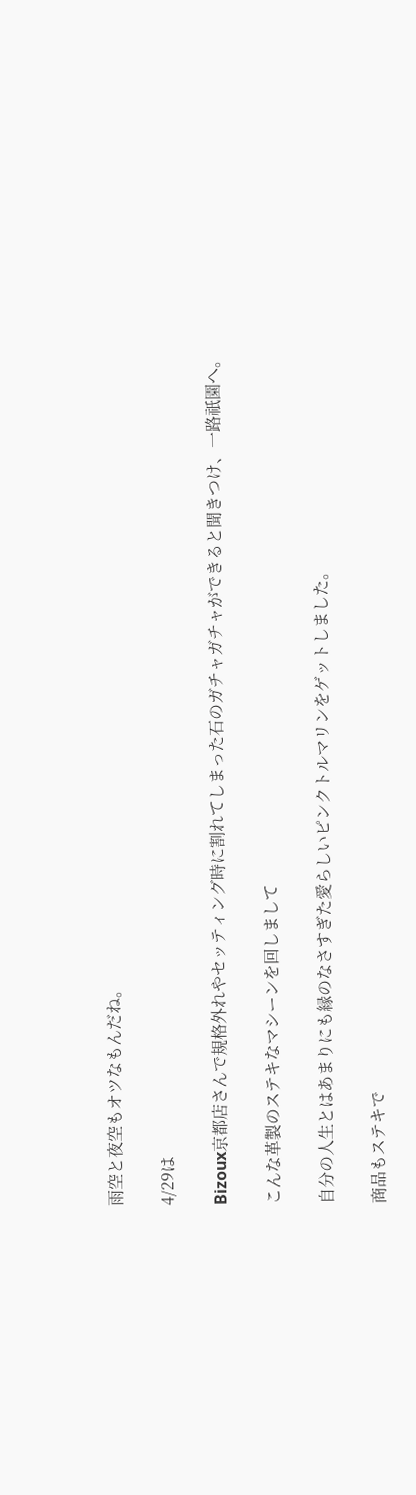雨空と夜空もオツなもんだね。

4/29は

Bizoux京都店さんで規格外れやセッティング時に割れてしまった石のガチャガチャができると聞きつけ、一路祇園へ。

こんな革製のステキなマシーンを回しまして

自分の人生とはあまりにも縁のなさすぎた愛らしいピンクトルマリンをゲットしました。

商品もステキで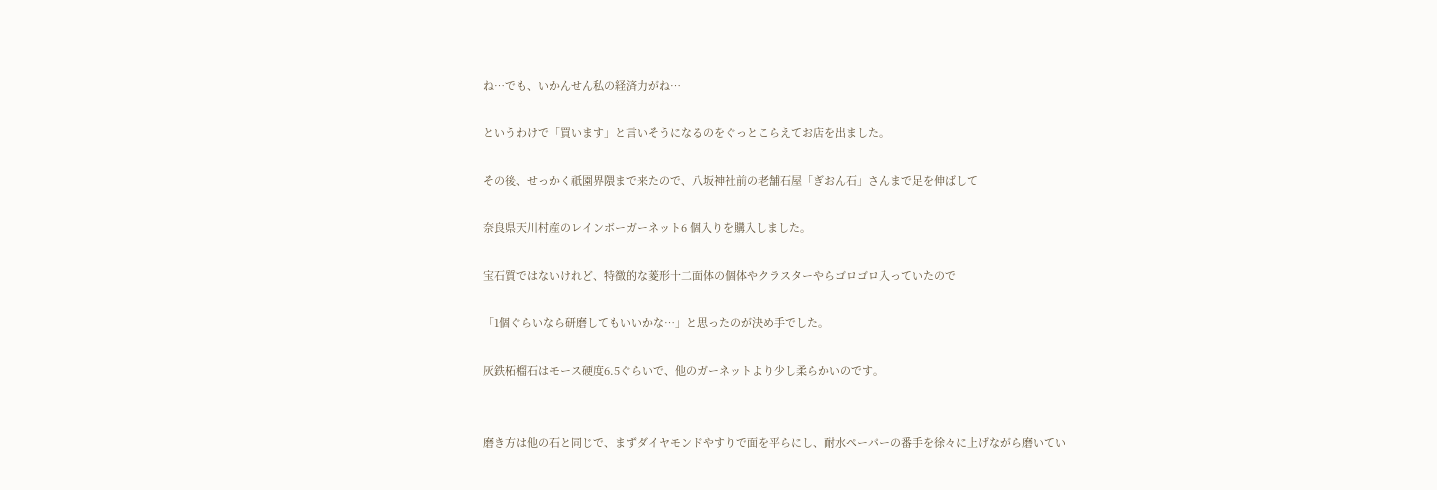ね…でも、いかんせん私の経済力がね…

というわけで「買います」と言いそうになるのをぐっとこらえてお店を出ました。

その後、せっかく祇園界隈まで来たので、八坂神社前の老舗石屋「ぎおん石」さんまで足を伸ばして

奈良県天川村産のレインボーガーネット6 個入りを購入しました。

宝石質ではないけれど、特徴的な菱形十二面体の個体やクラスターやらゴロゴロ入っていたので

「1個ぐらいなら研磨してもいいかな…」と思ったのが決め手でした。

灰鉄柘榴石はモース硬度6.5ぐらいで、他のガーネットより少し柔らかいのです。


磨き方は他の石と同じで、まずダイヤモンドやすりで面を平らにし、耐水ペーパーの番手を徐々に上げながら磨いてい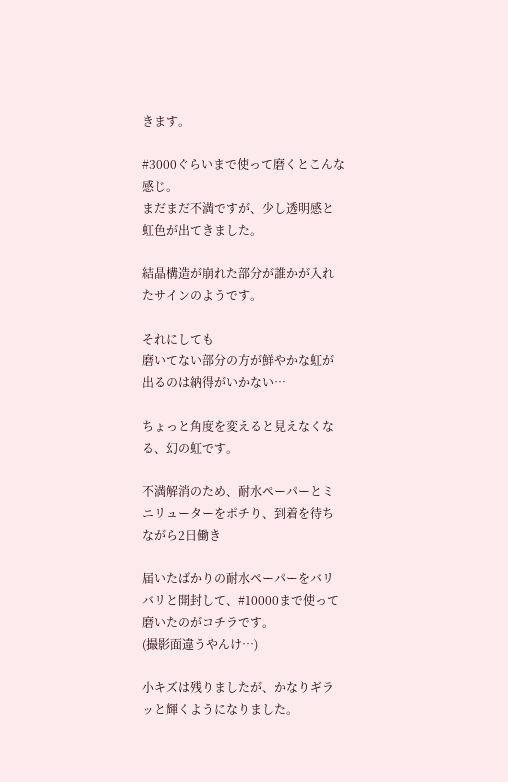きます。

#3000ぐらいまで使って磨くとこんな感じ。
まだまだ不満ですが、少し透明感と虹色が出てきました。

結晶構造が崩れた部分が誰かが入れたサインのようです。

それにしても
磨いてない部分の方が鮮やかな虹が出るのは納得がいかない…

ちょっと角度を変えると見えなくなる、幻の虹です。

不満解消のため、耐水ペーパーとミニリューターをポチり、到着を待ちながら2日働き

届いたばかりの耐水ペーパーをバリバリと開封して、#10000まで使って磨いたのがコチラです。
(撮影面違うやんけ…)

小キズは残りましたが、かなりギラッと輝くようになりました。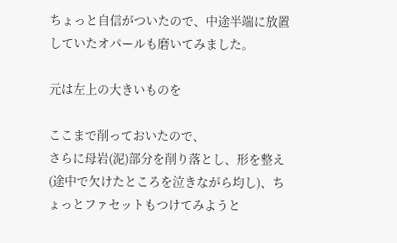ちょっと自信がついたので、中途半端に放置していたオパールも磨いてみました。

元は左上の大きいものを

ここまで削っておいたので、
さらに母岩(泥)部分を削り落とし、形を整え(途中で欠けたところを泣きながら均し)、ちょっとファセットもつけてみようと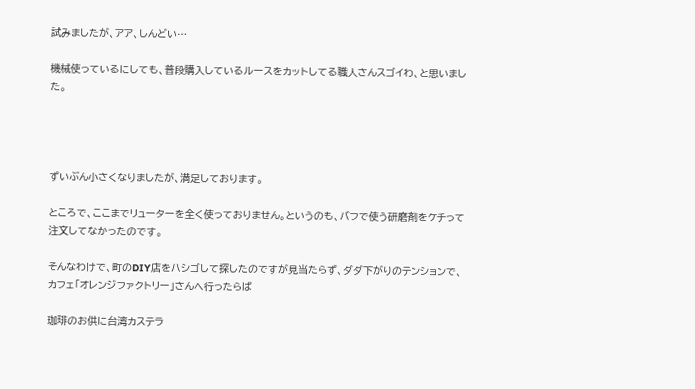試みましたが、アア、しんどい…

機械使っているにしても、普段購入しているルースをカットしてる職人さんスゴイわ、と思いました。




ずいぶん小さくなりましたが、満足しております。

ところで、ここまでリューターを全く使っておりません。というのも、バフで使う研磨剤をケチって注文してなかったのです。

そんなわけで、町のDIY店をハシゴして探したのですが見当たらず、ダダ下がりのテンションで、カフェ「オレンジファクトリー」さんへ行ったらば

珈琲のお供に台湾カステラ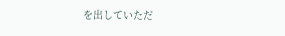を出していただ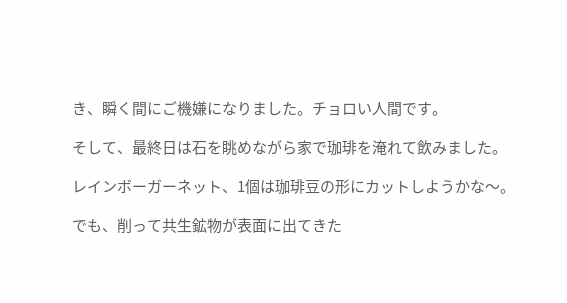き、瞬く間にご機嫌になりました。チョロい人間です。

そして、最終日は石を眺めながら家で珈琲を淹れて飲みました。

レインボーガーネット、1個は珈琲豆の形にカットしようかな〜。

でも、削って共生鉱物が表面に出てきた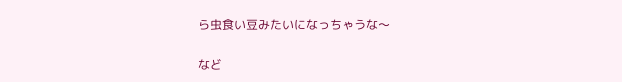ら虫食い豆みたいになっちゃうな〜

など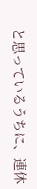と思っているうちに、連休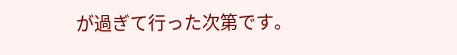が過ぎて行った次第です。